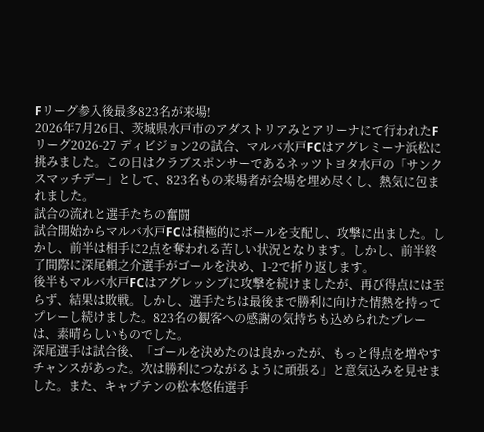Fリーグ参入後最多823名が来場!
2026年7月26日、茨城県水戸市のアダストリアみとアリーナにて行われたFリーグ2026-27 ディビジョン2の試合、マルバ水戸FCはアグレミーナ浜松に挑みました。この日はクラブスポンサーであるネッツトヨタ水戸の「サンクスマッチデー」として、823名もの来場者が会場を埋め尽くし、熱気に包まれました。
試合の流れと選手たちの奮闘
試合開始からマルバ水戸FCは積極的にボールを支配し、攻撃に出ました。しかし、前半は相手に2点を奪われる苦しい状況となります。しかし、前半終了間際に深尾頼之介選手がゴールを決め、1-2で折り返します。
後半もマルバ水戸FCはアグレッシブに攻撃を続けましたが、再び得点には至らず、結果は敗戦。しかし、選手たちは最後まで勝利に向けた情熱を持ってプレーし続けました。823名の観客への感謝の気持ちも込められたプレーは、素晴らしいものでした。
深尾選手は試合後、「ゴールを決めたのは良かったが、もっと得点を増やすチャンスがあった。次は勝利につながるように頑張る」と意気込みを見せました。また、キャプテンの松本悠佑選手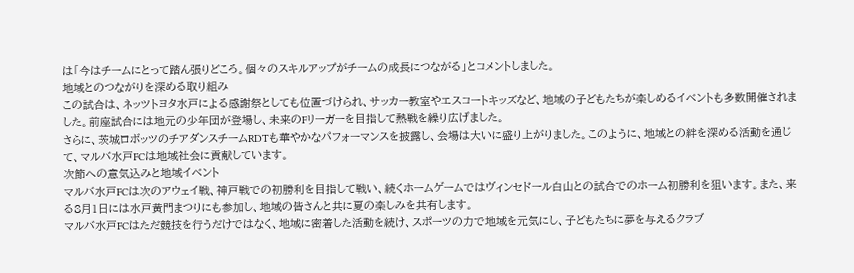は「今はチームにとって踏ん張りどころ。個々のスキルアップがチームの成長につながる」とコメントしました。
地域とのつながりを深める取り組み
この試合は、ネッツトヨタ水戸による感謝祭としても位置づけられ、サッカー教室やエスコートキッズなど、地域の子どもたちが楽しめるイベントも多数開催されました。前座試合には地元の少年団が登場し、未来のFリーガーを目指して熱戦を繰り広げました。
さらに、茨城ロボッツのチアダンスチームRDTも華やかなパフォーマンスを披露し、会場は大いに盛り上がりました。このように、地域との絆を深める活動を通じて、マルバ水戸FCは地域社会に貢献しています。
次節への意気込みと地域イベント
マルバ水戸FCは次のアウェイ戦、神戸戦での初勝利を目指して戦い、続くホームゲームではヴィンセドール白山との試合でのホーム初勝利を狙います。また、来る8月1日には水戸黄門まつりにも参加し、地域の皆さんと共に夏の楽しみを共有します。
マルバ水戸FCはただ競技を行うだけではなく、地域に密着した活動を続け、スポーツの力で地域を元気にし、子どもたちに夢を与えるクラブ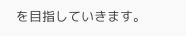を目指していきます。